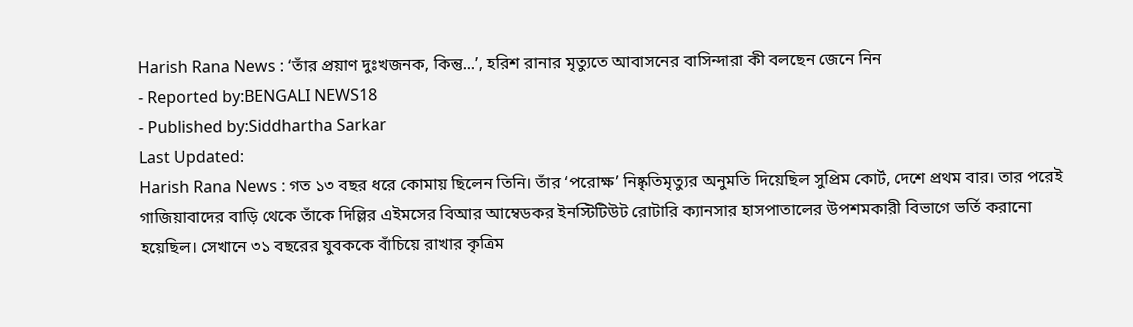Harish Rana News : ‘তাঁর প্রয়াণ দুঃখজনক, কিন্তু...’, হরিশ রানার মৃত্যুতে আবাসনের বাসিন্দারা কী বলছেন জেনে নিন
- Reported by:BENGALI NEWS18
- Published by:Siddhartha Sarkar
Last Updated:
Harish Rana News : গত ১৩ বছর ধরে কোমায় ছিলেন তিনি। তাঁর ‘পরোক্ষ’ নিষ্কৃতিমৃত্যুর অনুমতি দিয়েছিল সুপ্রিম কোর্ট, দেশে প্রথম বার। তার পরেই গাজিয়াবাদের বাড়ি থেকে তাঁকে দিল্লির এইমসের বিআর আম্বেডকর ইনস্টিটিউট রোটারি ক্যানসার হাসপাতালের উপশমকারী বিভাগে ভর্তি করানো হয়েছিল। সেখানে ৩১ বছরের যুবককে বাঁচিয়ে রাখার কৃত্রিম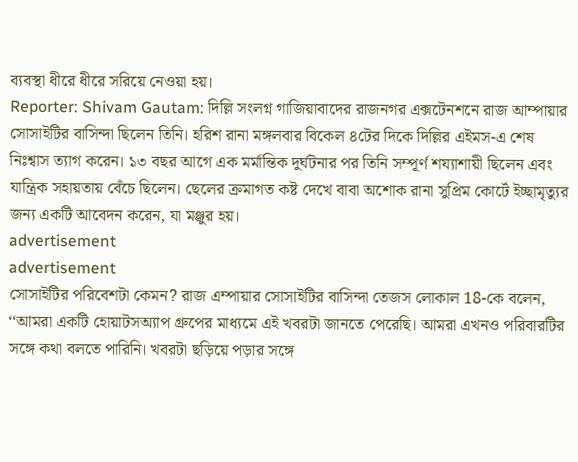ব্যবস্থা ধীরে ধীরে সরিয়ে নেওয়া হয়।
Reporter: Shivam Gautam: দিল্লি সংলগ্ন গাজিয়াবাদের রাজনগর এক্সটেনশনে রাজ আম্পায়ার সোসাইটির বাসিন্দা ছিলেন তিনি। হরিশ রানা মঙ্গলবার বিকেল ৪টের দিকে দিল্লির এইমস-এ শেষ নিঃশ্বাস ত্যাগ করেন। ১৩ বছর আগে এক মর্মান্তিক দুর্ঘটনার পর তিনি সম্পূর্ণ শয্যাশায়ী ছিলেন এবং যান্ত্রিক সহায়তায় বেঁচে ছিলেন। ছেলের ক্রমাগত কষ্ট দেখে বাবা অশোক রানা সুপ্রিম কোর্টে ইচ্ছামৃত্যুর জন্য একটি আবেদন করেন, যা মঞ্জুর হয়।
advertisement
advertisement
সোসাইটির পরিবেশটা কেমন? রাজ এম্পায়ার সোসাইটির বাসিন্দা তেজস লোকাল 18-কে বলেন, ‘‘আমরা একটি হোয়াটসঅ্যাপ গ্রুপের মাধ্যমে এই খবরটা জানতে পেরেছি। আমরা এখনও পরিবারটির সঙ্গে কথা বলতে পারিনি। খবরটা ছড়িয়ে পড়ার সঙ্গে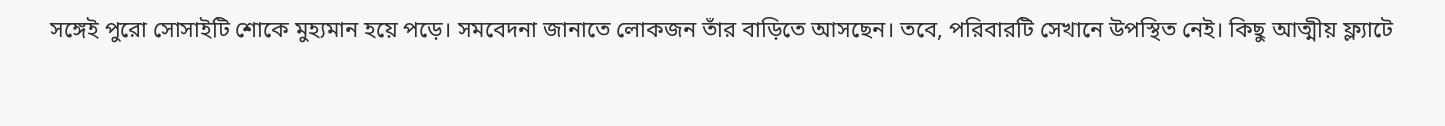সঙ্গেই পুরো সোসাইটি শোকে মুহ্যমান হয়ে পড়ে। সমবেদনা জানাতে লোকজন তাঁর বাড়িতে আসছেন। তবে, পরিবারটি সেখানে উপস্থিত নেই। কিছু আত্মীয় ফ্ল্যাটে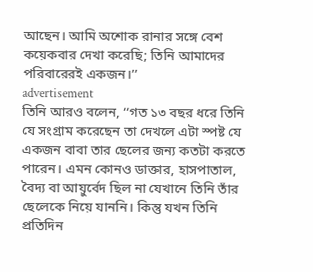আছেন। আমি অশোক রানার সঙ্গে বেশ কয়েকবার দেখা করেছি; তিনি আমাদের পরিবারেরই একজন।’’
advertisement
তিনি আরও বলেন, ‘‘গত ১৩ বছর ধরে তিনি যে সংগ্রাম করেছেন তা দেখলে এটা স্পষ্ট যে একজন বাবা তার ছেলের জন্য কতটা করতে পারেন। এমন কোনও ডাক্তার, হাসপাতাল, বৈদ্য বা আয়ুর্বেদ ছিল না যেখানে তিনি তাঁর ছেলেকে নিয়ে যাননি। কিন্তু যখন তিনি প্রতিদিন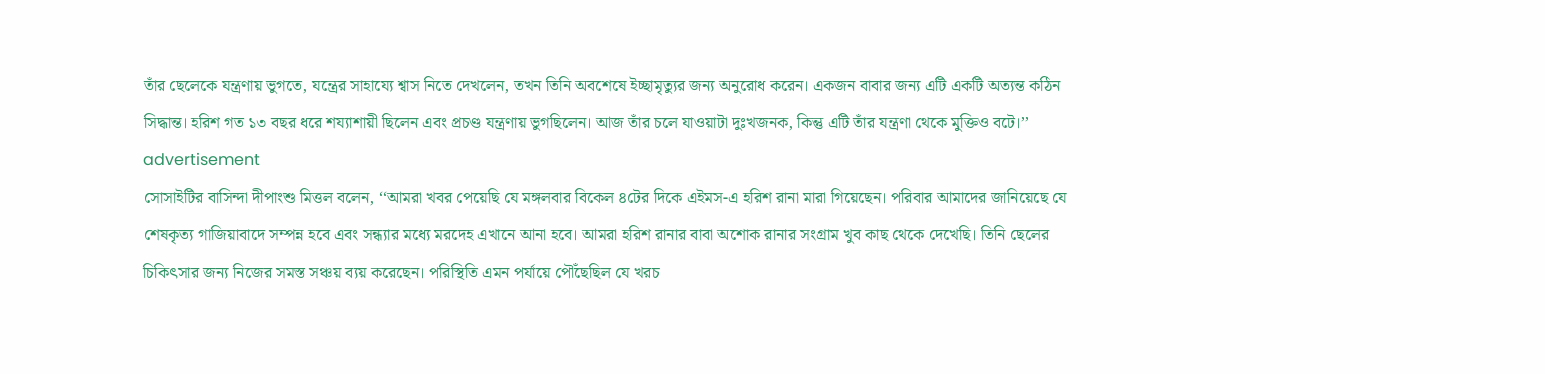তাঁর ছেলেকে যন্ত্রণায় ভুগতে, যন্ত্রের সাহায্যে শ্বাস নিতে দেখলেন, তখন তিনি অবশেষে ইচ্ছামৃত্যুর জন্য অনুরোধ করেন। একজন বাবার জন্য এটি একটি অত্যন্ত কঠিন সিদ্ধান্ত। হরিশ গত ১৩ বছর ধরে শয্যাশায়ী ছিলেন এবং প্রচণ্ড যন্ত্রণায় ভুগছিলেন। আজ তাঁর চলে যাওয়াটা দুঃখজনক, কিন্তু এটি তাঁর যন্ত্রণা থেকে মুক্তিও বটে।’’
advertisement
সোসাইটির বাসিন্দা দীপাংশু মিত্তল বলেন, ‘‘আমরা খবর পেয়েছি যে মঙ্গলবার বিকেল ৪টের দিকে এইমস-এ হরিশ রানা মারা গিয়েছেন। পরিবার আমাদের জানিয়েছে যে শেষকৃত্য গাজিয়াবাদে সম্পন্ন হবে এবং সন্ধ্যার মধ্যে মরদেহ এখানে আনা হবে। আমরা হরিশ রানার বাবা অশোক রানার সংগ্রাম খুব কাছ থেকে দেখেছি। তিনি ছেলের চিকিৎসার জন্য নিজের সমস্ত সঞ্চয় ব্যয় করেছেন। পরিস্থিতি এমন পর্যায়ে পৌঁছেছিল যে খরচ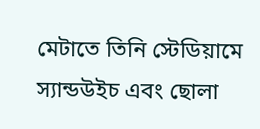মেটাতে তিনি স্টেডিয়ামে স্যান্ডউইচ এবং ছোলা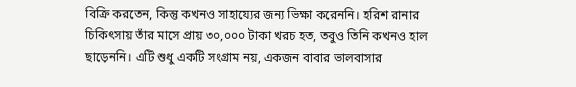বিক্রি করতেন, কিন্তু কখনও সাহায্যের জন্য ভিক্ষা করেননি। হরিশ রানার চিকিৎসায় তাঁর মাসে প্রায় ৩০,০০০ টাকা খরচ হত, তবুও তিনি কখনও হাল ছাড়েননি। এটি শুধু একটি সংগ্রাম নয়, একজন বাবার ভালবাসার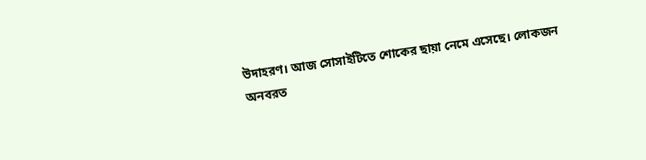উদাহরণ। আজ সোসাইটিতে শোকের ছায়া নেমে এসেছে। লোকজন অনবরত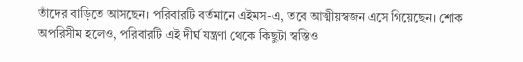তাঁদের বাড়িতে আসছেন। পরিবারটি বর্তমানে এইমস-এ, তবে আত্মীয়স্বজন এসে গিয়েছেন। শোক অপরিসীম হলেও, পরিবারটি এই দীর্ঘ যন্ত্রণা থেকে কিছুটা স্বস্তিও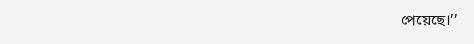পেয়েছে।’’